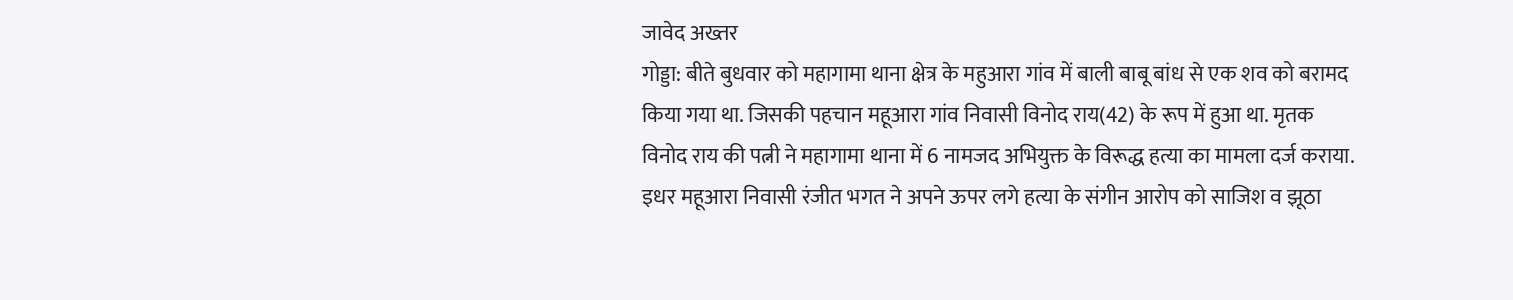जावेद अख्तर
गोड्डा: बीते बुधवार को महागामा थाना क्षेत्र के महुआरा गांव में बाली बाबू बांध से एक शव को बरामद किया गया था. जिसकी पहचान महूआरा गांव निवासी विनोद राय(42) के रूप में हुआ था. मृतक विनोद राय की पत्नी ने महागामा थाना में 6 नामजद अभियुक्त के विरूद्ध हत्या का मामला दर्ज कराया. इधर महूआरा निवासी रंजीत भगत ने अपने ऊपर लगे हत्या के संगीन आरोप को साजिश व झूठा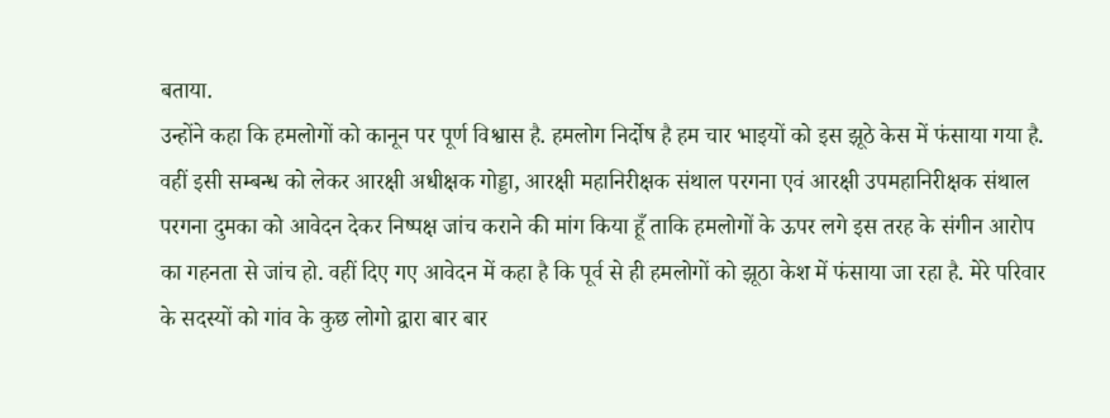बताया.
उन्होंने कहा कि हमलोगों को कानून पर पूर्ण विश्वास है. हमलोग निर्दोष है हम चार भाइयों को इस झूठे केस में फंसाया गया है. वहीं इसी सम्बन्ध को लेकर आरक्षी अधीक्षक गोड्डा, आरक्षी महानिरीक्षक संथाल परगना एवं आरक्षी उपमहानिरीक्षक संथाल परगना दुमका को आवेदन देकर निष्पक्ष जांच कराने की मांग किया हूँ ताकि हमलोगों के ऊपर लगे इस तरह के संगीन आरोप का गहनता से जांच हो. वहीं दिए गए आवेदन में कहा है कि पूर्व से ही हमलोगों को झूठा केश में फंसाया जा रहा है. मेरे परिवार के सदस्यों को गांव के कुछ लोगो द्वारा बार बार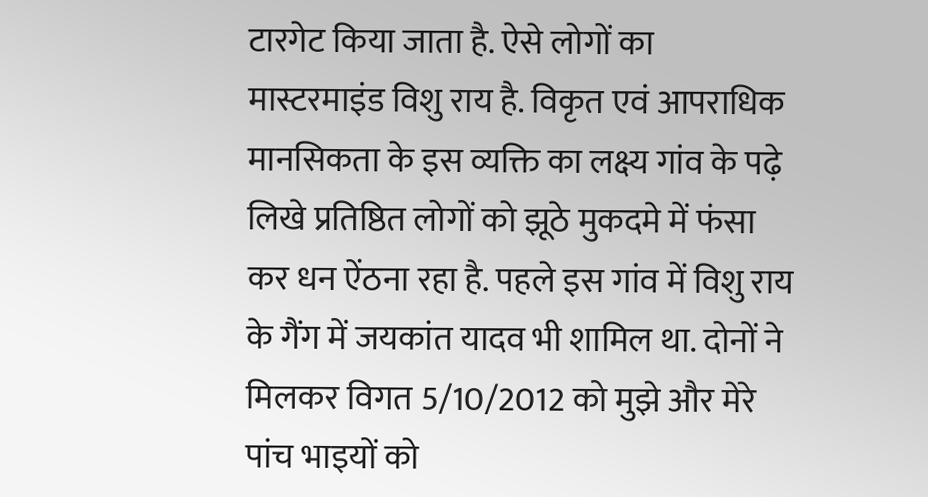टारगेट किया जाता है. ऐसे लोगों का मास्टरमाइंड विशु राय है. विकृत एवं आपराधिक मानसिकता के इस व्यक्ति का लक्ष्य गांव के पढ़े लिखे प्रतिष्ठित लोगों को झूठे मुकदमे में फंसा कर धन ऐंठना रहा है. पहले इस गांव में विशु राय के गैंग में जयकांत यादव भी शामिल था. दोनों ने मिलकर विगत 5/10/2012 को मुझे और मेरे पांच भाइयों को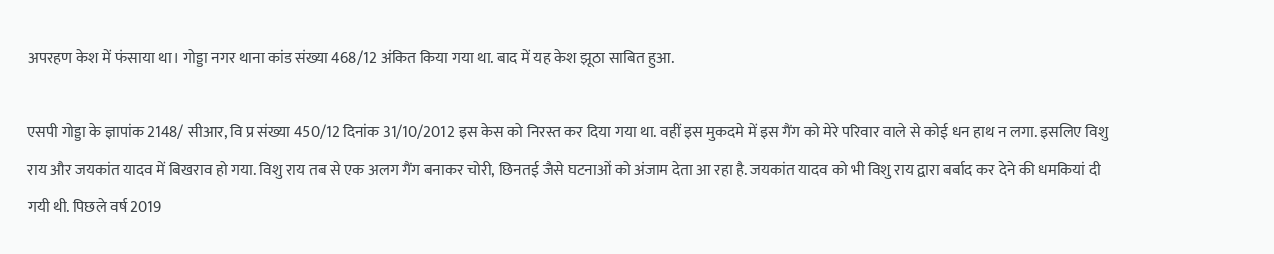अपरहण केश में फंसाया था। गोड्डा नगर थाना कांड संख्या 468/12 अंकित किया गया था. बाद में यह केश झूठा साबित हुआ.

एसपी गोड्डा के ज्ञापांक 2148/ सीआर, वि प्र संख्या 450/12 दिनांक 31/10/2012 इस केस को निरस्त कर दिया गया था. वहीं इस मुकदमे में इस गैंग को मेरे परिवार वाले से कोई धन हाथ न लगा. इसलिए विशु राय और जयकांत यादव में बिखराव हो गया. विशु राय तब से एक अलग गैंग बनाकर चोरी, छिनतई जैसे घटनाओं को अंजाम देता आ रहा है. जयकांत यादव को भी विशु राय द्वारा बर्बाद कर देने की धमकियां दी गयी थी. पिछले वर्ष 2019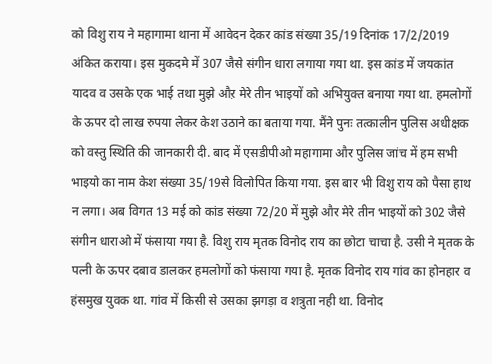को विशु राय ने महागामा थाना में आवेदन देकर कांड संख्या 35/19 दिनांक 17/2/2019 अंकित कराया। इस मुकदमे में 307 जैसे संगीन धारा लगाया गया था. इस कांड में जयकांत यादव व उसके एक भाई तथा मुझे औऱ मेरे तीन भाइयों को अभियुक्त बनाया गया था. हमलोगों के ऊपर दो लाख रुपया लेकर केश उठाने का बताया गया. मैंने पुनः तत्कालीन पुलिस अधीक्षक को वस्तु स्थिति की जानकारी दी. बाद में एसडीपीओ महागामा और पुलिस जांच में हम सभी भाइयो का नाम केश संख्या 35/19से विलोपित किया गया. इस बार भी विशु राय को पैसा हाथ न लगा। अब विगत 13 मई को कांड संख्या 72/20 में मुझे और मेरे तीन भाइयों को 302 जैसे संगीन धाराओ में फंसाया गया है. विशु राय मृतक विनोद राय का छोटा चाचा है. उसी ने मृतक के पत्नी के ऊपर दबाव डालकर हमलोगों को फंसाया गया है. मृतक विनोद राय गांव का होनहार व हंसमुख युवक था. गांव में किसी से उसका झगड़ा व शत्रुता नही था. विनोद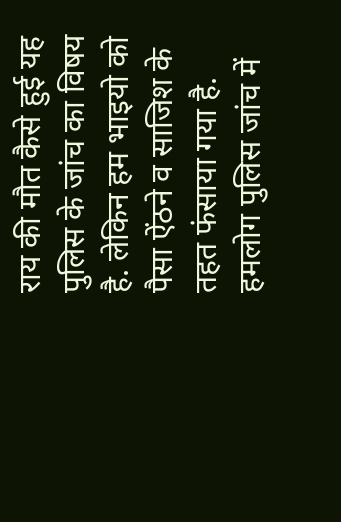राय की मौत कैसे हुई यह पुलिस के जांच का विषय है. लेकिन हम भाइयो को पैसा ऐंठने व साजिश के तहत फंसाया गया है. हमलोग पुलिस जांच में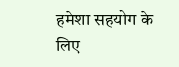हमेशा सहयोग के लिए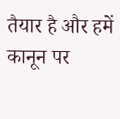तैयार है और हमें कानून पर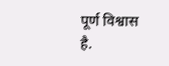पूर्ण विश्वास है.